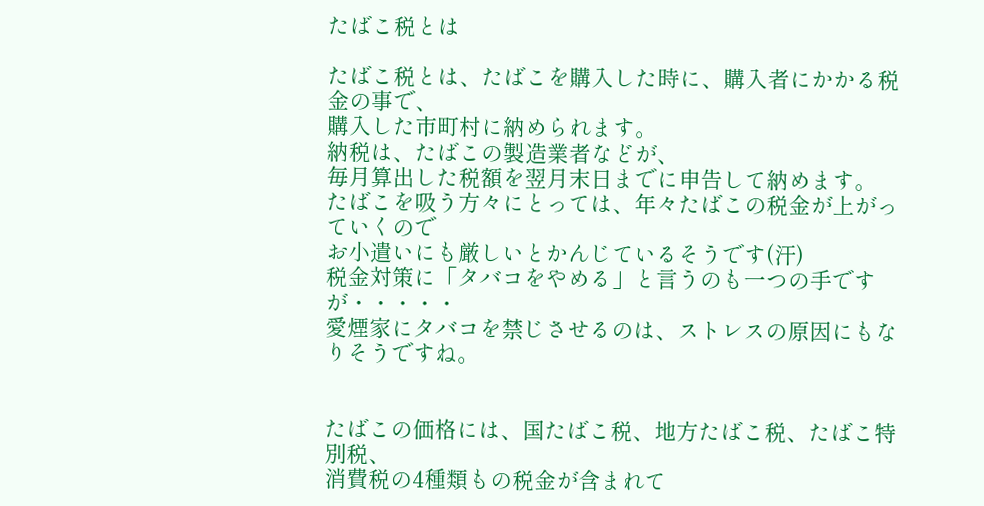たばこ税とは

たばこ税とは、たばこを購入した時に、購入者にかかる税金の事で、
購入した市町村に納められます。
納税は、たばこの製造業者などが、
毎月算出した税額を翌月末日までに申告して納めます。
たばこを吸う方々にとっては、年々たばこの税金が上がっていくので
お小遣いにも厳しいとかんじているそうです(汗)
税金対策に「タバコをやめる」と言うのも一つの手ですが・・・・・
愛煙家にタバコを禁じさせるのは、ストレスの原因にもなりそうですね。


たばこの価格には、国たばこ税、地方たばこ税、たばこ特別税、
消費税の4種類もの税金が含まれて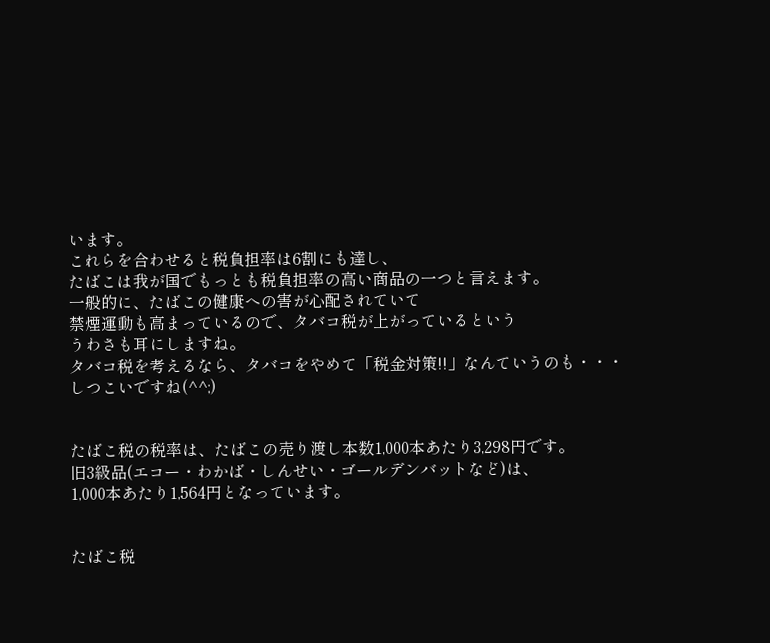います。
これらを合わせると税負担率は6割にも達し、
たばこは我が国でもっとも税負担率の高い商品の一つと言えます。
一般的に、たばこの健康への害が心配されていて
禁煙運動も高まっているので、タバコ税が上がっているという
うわさも耳にしますね。
タバコ税を考えるなら、タバコをやめて「税金対策!!」なんていうのも・・・
しつこいですね(^^;)


たばこ税の税率は、たばこの売り渡し本数1,000本あたり3,298円です。
旧3級品(エコー・わかば・しんせい・ゴールデンバットなど)は、
1,000本あたり1,564円となっています。


たばこ税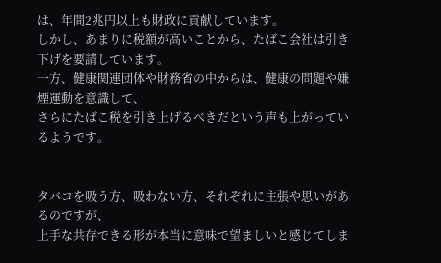は、年間2兆円以上も財政に貢献しています。
しかし、あまりに税額が高いことから、たばこ会社は引き下げを要請しています。
一方、健康関連団体や財務省の中からは、健康の問題や嫌煙運動を意識して、
さらにたばこ税を引き上げるべきだという声も上がっているようです。


タバコを吸う方、吸わない方、それぞれに主張や思いがあるのですが、
上手な共存できる形が本当に意味で望ましいと感じてしま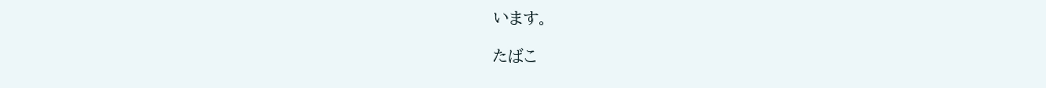います。

たばこ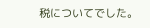税についてでした。